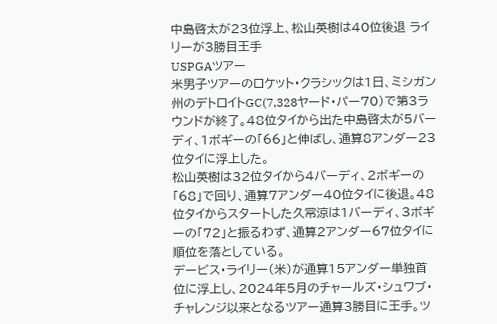中島啓太が23位浮上、松山英樹は40位後退 ライリーが3勝目王手
USPGAツアー
米男子ツアーのロケット・クラシックは1日、ミシガン州のデトロイトGC(7,328ヤード・パー70)で第3ラウンドが終了。48位タイから出た中島啓太が5バーディ、1ボギーの「66」と伸ばし、通算8アンダー23位タイに浮上した。
松山英樹は32位タイから4バーディ、2ボギーの「68」で回り、通算7アンダー40位タイに後退。48位タイからスタートした久常涼は1バーディ、3ボギーの「72」と振るわず、通算2アンダー67位タイに順位を落としている。
デービス・ライリー(米)が通算15アンダー単独首位に浮上し、2024年5月のチャールズ・シュワブ・チャレンジ以来となるツアー通算3勝目に王手。ツ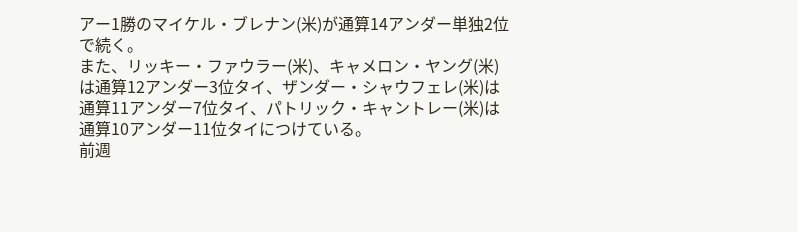アー1勝のマイケル・ブレナン(米)が通算14アンダー単独2位で続く。
また、リッキー・ファウラー(米)、キャメロン・ヤング(米)は通算12アンダー3位タイ、ザンダー・シャウフェレ(米)は通算11アンダー7位タイ、パトリック・キャントレー(米)は通算10アンダー11位タイにつけている。
前週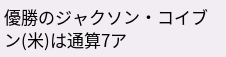優勝のジャクソン・コイブン(米)は通算7ア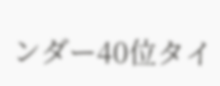ンダー40位タイ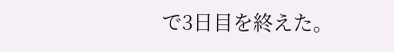で3日目を終えた。